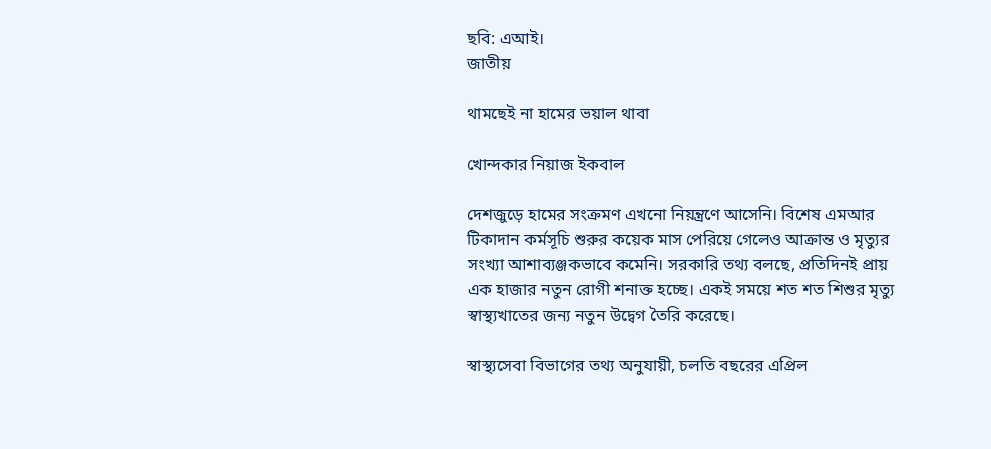ছবি: এআই।
জাতীয়

থামছেই না হামের ভয়াল থাবা

খোন্দকার নিয়াজ ইকবাল

দেশজুড়ে হামের সংক্রমণ এখনো নিয়ন্ত্রণে আসেনি। বিশেষ এমআর টিকাদান কর্মসূচি শুরুর কয়েক মাস পেরিয়ে গেলেও আক্রান্ত ও মৃত্যুর সংখ্যা আশাব্যঞ্জকভাবে কমেনি। সরকারি তথ্য বলছে, প্রতিদিনই প্রায় এক হাজার নতুন রোগী শনাক্ত হচ্ছে। একই সময়ে শত শত শিশুর মৃত্যু স্বাস্থ্যখাতের জন্য নতুন উদ্বেগ তৈরি করেছে।

স্বাস্থ্যসেবা বিভাগের তথ্য অনুযায়ী, চলতি বছরের এপ্রিল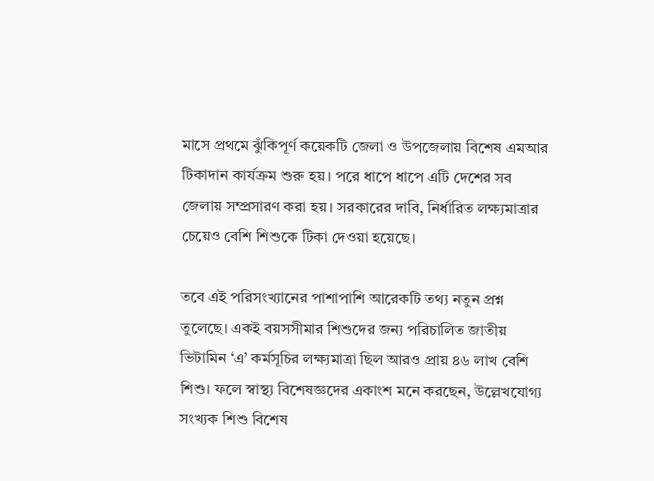মাসে প্রথমে ঝুঁকিপূর্ণ কয়েকটি জেলা ও উপজেলায় বিশেষ এমআর টিকাদান কার্যক্রম শুরু হয়। পরে ধাপে ধাপে এটি দেশের সব জেলায় সম্প্রসারণ করা হয়। সরকারের দাবি, নির্ধারিত লক্ষ্যমাত্রার চেয়েও বেশি শিশুকে টিকা দেওয়া হয়েছে।

তবে এই পরিসংখ্যানের পাশাপাশি আরেকটি তথ্য নতুন প্রশ্ন তুলেছে। একই বয়সসীমার শিশুদের জন্য পরিচালিত জাতীয় ভিটামিন ‘এ’ কর্মসূচির লক্ষ্যমাত্রা ছিল আরও প্রায় ৪৬ লাখ বেশি শিশু। ফলে স্বাস্থ্য বিশেষজ্ঞদের একাংশ মনে করছেন, উল্লেখযোগ্য সংখ্যক শিশু বিশেষ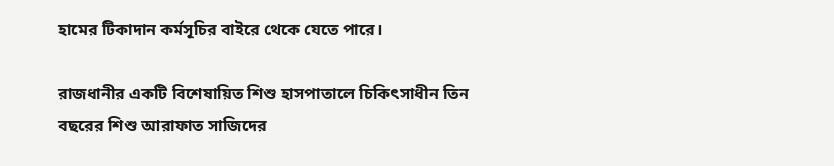হামের টিকাদান কর্মসূচির বাইরে থেকে যেতে পারে।

রাজধানীর একটি বিশেষায়িত শিশু হাসপাতালে চিকিৎসাধীন তিন বছরের শিশু আরাফাত সাজিদের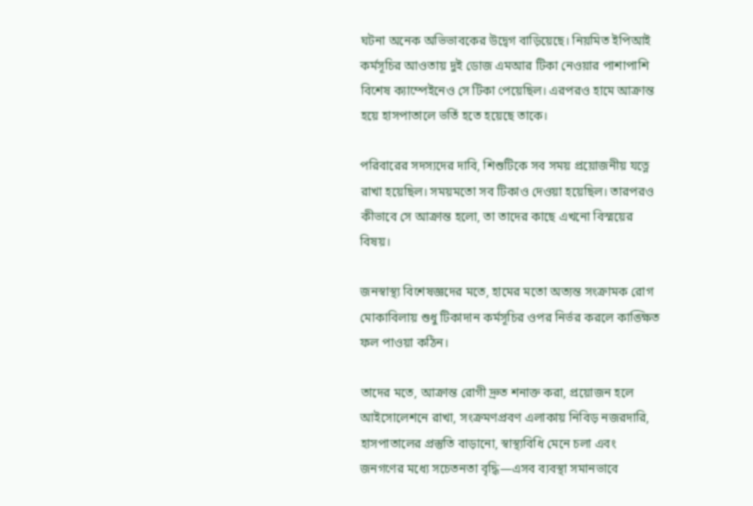ঘটনা অনেক অভিভাবকের উদ্বেগ বাড়িয়েছে। নিয়মিত ইপিআই কর্মসূচির আওতায় দুই ডোজ এমআর টিকা নেওয়ার পাশাপাশি বিশেষ ক্যাম্পেইনেও সে টিকা পেয়েছিল। এরপরও হামে আক্রান্ত হয়ে হাসপাতালে ভর্তি হতে হয়েছে তাকে।

পরিবারের সদস্যদের দাবি, শিশুটিকে সব সময় প্রয়োজনীয় যত্নে রাখা হয়েছিল। সময়মতো সব টিকাও দেওয়া হয়েছিল। তারপরও কীভাবে সে আক্রান্ত হলো, তা তাদের কাছে এখনো বিস্ময়ের বিষয়।

জনস্বাস্থ্য বিশেষজ্ঞদের মতে, হামের মতো অত্যন্ত সংক্রামক রোগ মোকাবিলায় শুধু টিকাদান কর্মসূচির ওপর নির্ভর করলে কাঙ্ক্ষিত ফল পাওয়া কঠিন।

তাদের মতে, আক্রান্ত রোগী দ্রুত শনাক্ত করা, প্রয়োজন হলে আইসোলেশনে রাখা, সংক্রমণপ্রবণ এলাকায় নিবিড় নজরদারি, হাসপাতালের প্রস্তুতি বাড়ানো, স্বাস্থ্যবিধি মেনে চলা এবং জনগণের মধ্যে সচেতনতা বৃদ্ধি—এসব ব্যবস্থা সমানভাবে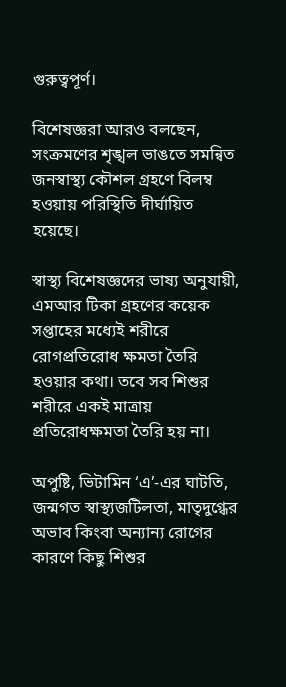গুরুত্বপূর্ণ।

বিশেষজ্ঞরা আরও বলছেন, সংক্রমণের শৃঙ্খল ভাঙতে সমন্বিত জনস্বাস্থ্য কৌশল গ্রহণে বিলম্ব হওয়ায় পরিস্থিতি দীর্ঘায়িত হয়েছে।

স্বাস্থ্য বিশেষজ্ঞদের ভাষ্য অনুযায়ী, এমআর টিকা গ্রহণের কয়েক সপ্তাহের মধ্যেই শরীরে রোগপ্রতিরোধ ক্ষমতা তৈরি হওয়ার কথা। তবে সব শিশুর শরীরে একই মাত্রায় প্রতিরোধক্ষমতা তৈরি হয় না।

অপুষ্টি, ভিটামিন ‘এ’-এর ঘাটতি, জন্মগত স্বাস্থ্যজটিলতা, মাতৃদুগ্ধের অভাব কিংবা অন্যান্য রোগের কারণে কিছু শিশুর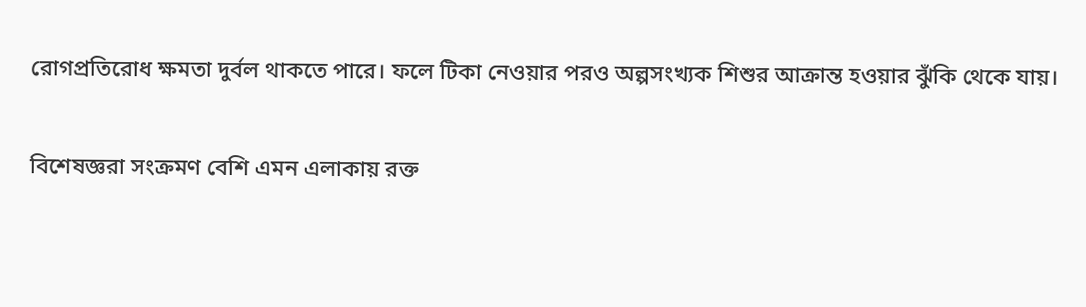রোগপ্রতিরোধ ক্ষমতা দুর্বল থাকতে পারে। ফলে টিকা নেওয়ার পরও অল্পসংখ্যক শিশুর আক্রান্ত হওয়ার ঝুঁকি থেকে যায়।

বিশেষজ্ঞরা সংক্রমণ বেশি এমন এলাকায় রক্ত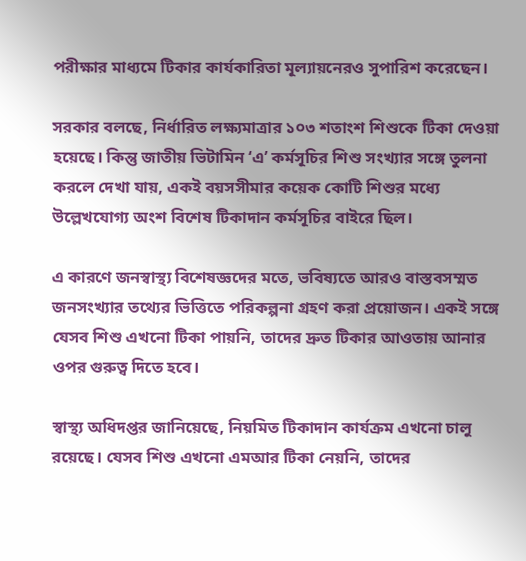পরীক্ষার মাধ্যমে টিকার কার্যকারিতা মূল্যায়নেরও সুপারিশ করেছেন।

সরকার বলছে, নির্ধারিত লক্ষ্যমাত্রার ১০৩ শতাংশ শিশুকে টিকা দেওয়া হয়েছে। কিন্তু জাতীয় ভিটামিন ‘এ’ কর্মসূচির শিশু সংখ্যার সঙ্গে তুলনা করলে দেখা যায়, একই বয়সসীমার কয়েক কোটি শিশুর মধ্যে উল্লেখযোগ্য অংশ বিশেষ টিকাদান কর্মসূচির বাইরে ছিল।

এ কারণে জনস্বাস্থ্য বিশেষজ্ঞদের মতে, ভবিষ্যতে আরও বাস্তবসম্মত জনসংখ্যার তথ্যের ভিত্তিতে পরিকল্পনা গ্রহণ করা প্রয়োজন। একই সঙ্গে যেসব শিশু এখনো টিকা পায়নি, তাদের দ্রুত টিকার আওতায় আনার ওপর গুরুত্ব দিতে হবে।

স্বাস্থ্য অধিদপ্তর জানিয়েছে, নিয়মিত টিকাদান কার্যক্রম এখনো চালু রয়েছে। যেসব শিশু এখনো এমআর টিকা নেয়নি, তাদের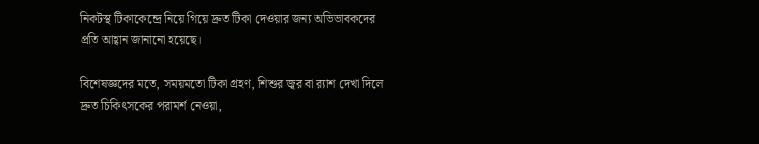নিকটস্থ টিকাকেন্দ্রে নিয়ে গিয়ে দ্রুত টিকা দেওয়ার জন্য অভিভাবকদের প্রতি আহ্বান জানানো হয়েছে।

বিশেষজ্ঞদের মতে, সময়মতো টিকা গ্রহণ, শিশুর জ্বর বা র‍্যাশ দেখা দিলে দ্রুত চিকিৎসকের পরামর্শ নেওয়া,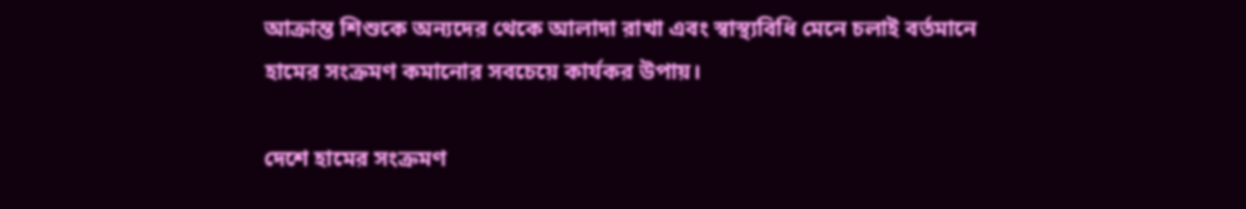আক্রান্ত শিশুকে অন্যদের থেকে আলাদা রাখা এবং স্বাস্থ্যবিধি মেনে চলাই বর্তমানে হামের সংক্রমণ কমানোর সবচেয়ে কার্যকর উপায়।

দেশে হামের সংক্রমণ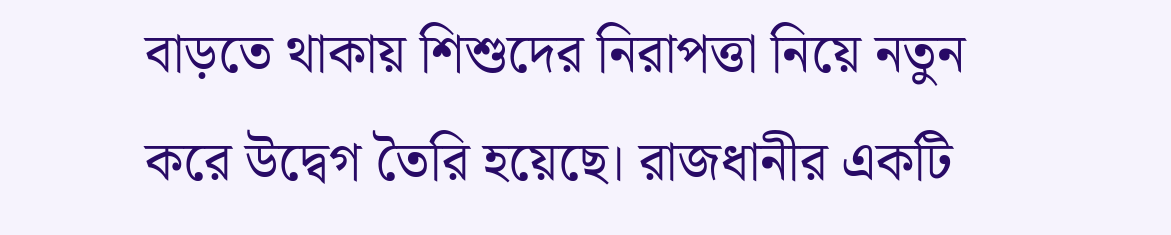বাড়তে থাকায় শিশুদের নিরাপত্তা নিয়ে নতুন করে উদ্বেগ তৈরি হয়েছে। রাজধানীর একটি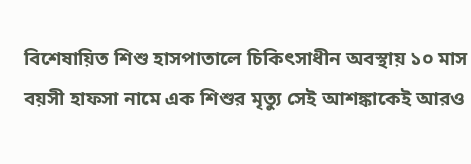বিশেষায়িত শিশু হাসপাতালে চিকিৎসাধীন অবস্থায় ১০ মাস বয়সী হাফসা নামে এক শিশুর মৃত্যু সেই আশঙ্কাকেই আরও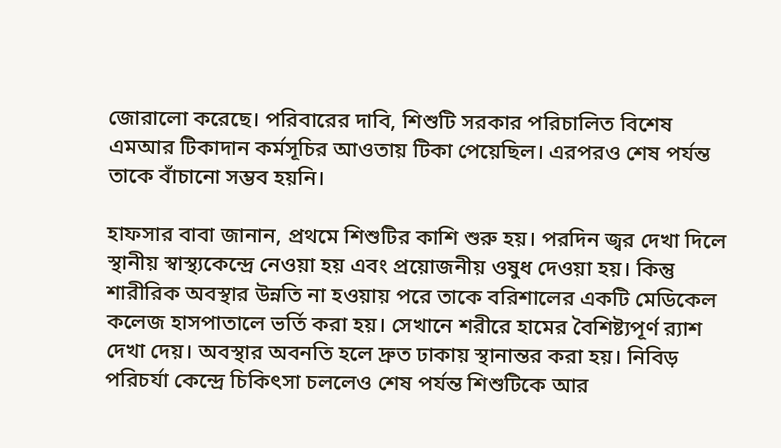জোরালো করেছে। পরিবারের দাবি, শিশুটি সরকার পরিচালিত বিশেষ এমআর টিকাদান কর্মসূচির আওতায় টিকা পেয়েছিল। এরপরও শেষ পর্যন্ত তাকে বাঁচানো সম্ভব হয়নি।

হাফসার বাবা জানান, প্রথমে শিশুটির কাশি শুরু হয়। পরদিন জ্বর দেখা দিলে স্থানীয় স্বাস্থ্যকেন্দ্রে নেওয়া হয় এবং প্রয়োজনীয় ওষুধ দেওয়া হয়। কিন্তু শারীরিক অবস্থার উন্নতি না হওয়ায় পরে তাকে বরিশালের একটি মেডিকেল কলেজ হাসপাতালে ভর্তি করা হয়। সেখানে শরীরে হামের বৈশিষ্ট্যপূর্ণ র‍্যাশ দেখা দেয়। অবস্থার অবনতি হলে দ্রুত ঢাকায় স্থানান্তর করা হয়। নিবিড় পরিচর্যা কেন্দ্রে চিকিৎসা চললেও শেষ পর্যন্ত শিশুটিকে আর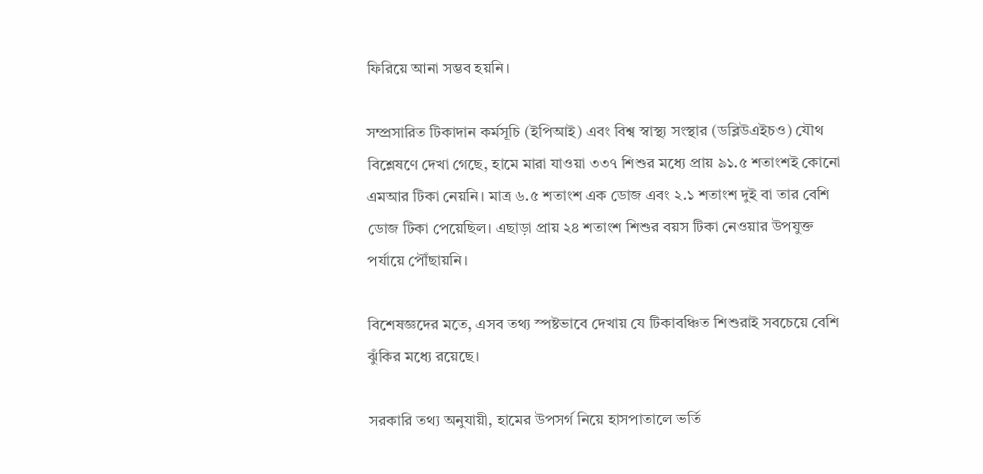ফিরিয়ে আনা সম্ভব হয়নি।

সম্প্রসারিত টিকাদান কর্মসূচি (ইপিআই) এবং বিশ্ব স্বাস্থ্য সংস্থার (ডব্লিউএইচও) যৌথ বিশ্লেষণে দেখা গেছে, হামে মারা যাওয়া ৩৩৭ শিশুর মধ্যে প্রায় ৯১.৫ শতাংশই কোনো এমআর টিকা নেয়নি। মাত্র ৬.৫ শতাংশ এক ডোজ এবং ২.১ শতাংশ দুই বা তার বেশি ডোজ টিকা পেয়েছিল। এছাড়া প্রায় ২৪ শতাংশ শিশুর বয়স টিকা নেওয়ার উপযুক্ত পর্যায়ে পৌঁছায়নি।

বিশেষজ্ঞদের মতে, এসব তথ্য স্পষ্টভাবে দেখায় যে টিকাবঞ্চিত শিশুরাই সবচেয়ে বেশি ঝুঁকির মধ্যে রয়েছে।

সরকারি তথ্য অনুযায়ী, হামের উপসর্গ নিয়ে হাসপাতালে ভর্তি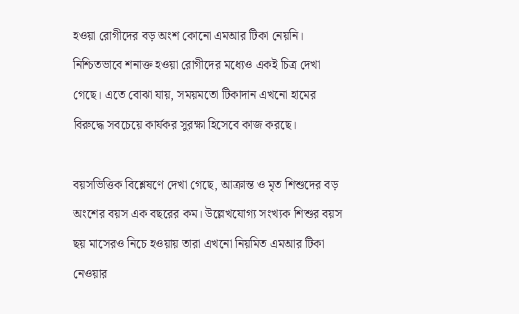হওয়া রোগীদের বড় অংশ কোনো এমআর টিকা নেয়নি। নিশ্চিতভাবে শনাক্ত হওয়া রোগীদের মধ্যেও একই চিত্র দেখা গেছে। এতে বোঝা যায়, সময়মতো টিকাদান এখনো হামের বিরুদ্ধে সবচেয়ে কার্যকর সুরক্ষা হিসেবে কাজ করছে।

বয়সভিত্তিক বিশ্লেষণে দেখা গেছে, আক্রান্ত ও মৃত শিশুদের বড় অংশের বয়স এক বছরের কম। উল্লেখযোগ্য সংখ্যক শিশুর বয়স ছয় মাসেরও নিচে হওয়ায় তারা এখনো নিয়মিত এমআর টিকা নেওয়ার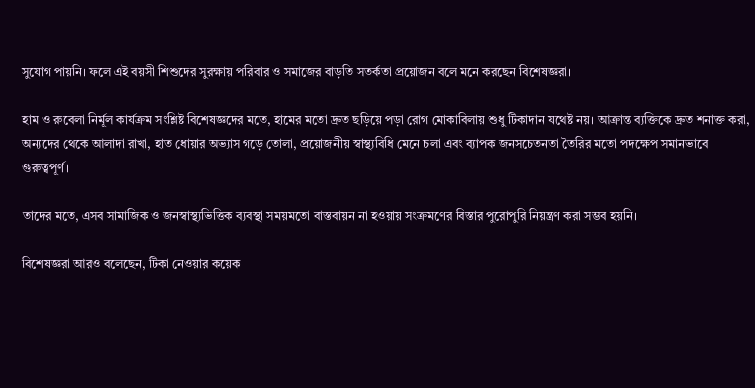সুযোগ পায়নি। ফলে এই বয়সী শিশুদের সুরক্ষায় পরিবার ও সমাজের বাড়তি সতর্কতা প্রয়োজন বলে মনে করছেন বিশেষজ্ঞরা।

হাম ও রুবেলা নির্মূল কার্যক্রম সংশ্লিষ্ট বিশেষজ্ঞদের মতে, হামের মতো দ্রুত ছড়িয়ে পড়া রোগ মোকাবিলায় শুধু টিকাদান যথেষ্ট নয়। আক্রান্ত ব্যক্তিকে দ্রুত শনাক্ত করা, অন্যদের থেকে আলাদা রাখা, হাত ধোয়ার অভ্যাস গড়ে তোলা, প্রয়োজনীয় স্বাস্থ্যবিধি মেনে চলা এবং ব্যাপক জনসচেতনতা তৈরির মতো পদক্ষেপ সমানভাবে গুরুত্বপূর্ণ।

তাদের মতে, এসব সামাজিক ও জনস্বাস্থ্যভিত্তিক ব্যবস্থা সময়মতো বাস্তবায়ন না হওয়ায় সংক্রমণের বিস্তার পুরোপুরি নিয়ন্ত্রণ করা সম্ভব হয়নি।

বিশেষজ্ঞরা আরও বলেছেন, টিকা নেওয়ার কয়েক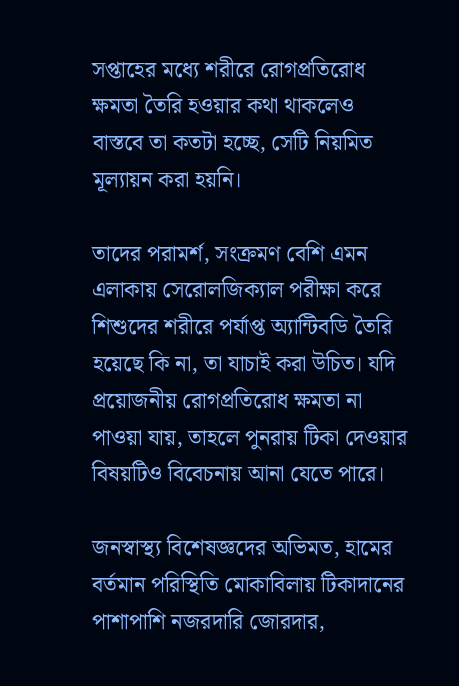সপ্তাহের মধ্যে শরীরে রোগপ্রতিরোধ ক্ষমতা তৈরি হওয়ার কথা থাকলেও বাস্তবে তা কতটা হচ্ছে, সেটি নিয়মিত মূল্যায়ন করা হয়নি।

তাদের পরামর্শ, সংক্রমণ বেশি এমন এলাকায় সেরোলজিক্যাল পরীক্ষা করে শিশুদের শরীরে পর্যাপ্ত অ্যান্টিবডি তৈরি হয়েছে কি না, তা যাচাই করা উচিত। যদি প্রয়োজনীয় রোগপ্রতিরোধ ক্ষমতা না পাওয়া যায়, তাহলে পুনরায় টিকা দেওয়ার বিষয়টিও বিবেচনায় আনা যেতে পারে।

জনস্বাস্থ্য বিশেষজ্ঞদের অভিমত, হামের বর্তমান পরিস্থিতি মোকাবিলায় টিকাদানের পাশাপাশি নজরদারি জোরদার,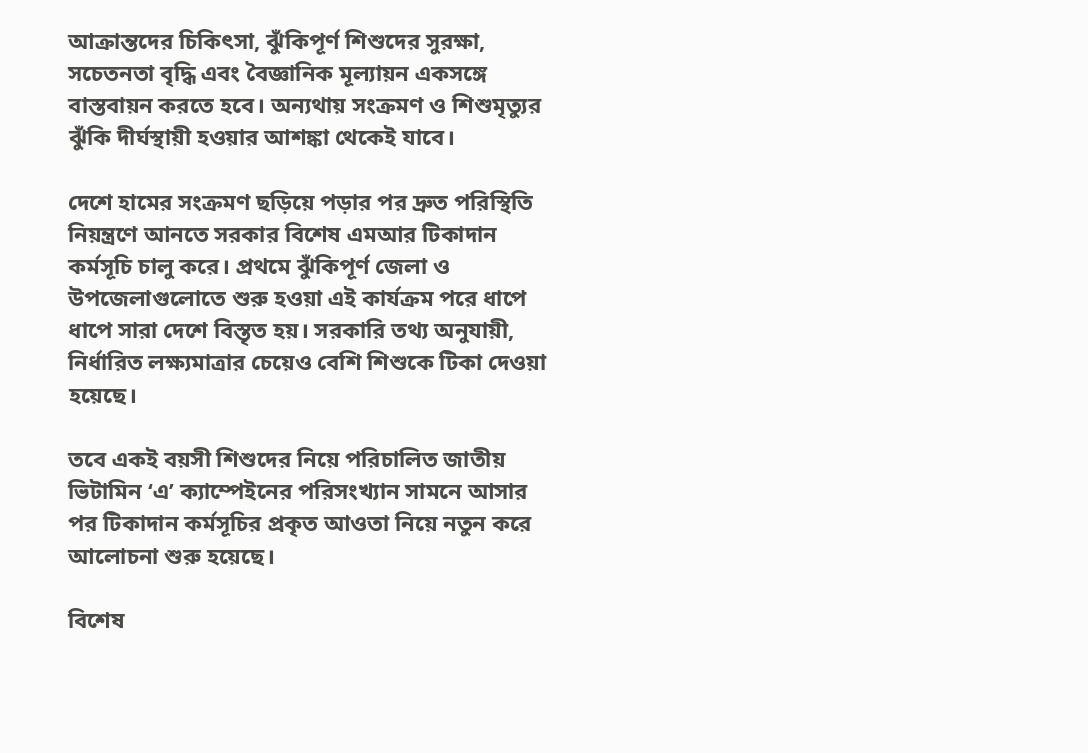আক্রান্তদের চিকিৎসা, ঝুঁকিপূর্ণ শিশুদের সুরক্ষা, সচেতনতা বৃদ্ধি এবং বৈজ্ঞানিক মূল্যায়ন একসঙ্গে বাস্তবায়ন করতে হবে। অন্যথায় সংক্রমণ ও শিশুমৃত্যুর ঝুঁকি দীর্ঘস্থায়ী হওয়ার আশঙ্কা থেকেই যাবে।

দেশে হামের সংক্রমণ ছড়িয়ে পড়ার পর দ্রুত পরিস্থিতি নিয়ন্ত্রণে আনতে সরকার বিশেষ এমআর টিকাদান কর্মসূচি চালু করে। প্রথমে ঝুঁকিপূর্ণ জেলা ও উপজেলাগুলোতে শুরু হওয়া এই কার্যক্রম পরে ধাপে ধাপে সারা দেশে বিস্তৃত হয়। সরকারি তথ্য অনুযায়ী, নির্ধারিত লক্ষ্যমাত্রার চেয়েও বেশি শিশুকে টিকা দেওয়া হয়েছে।

তবে একই বয়সী শিশুদের নিয়ে পরিচালিত জাতীয় ভিটামিন ‘এ’ ক্যাম্পেইনের পরিসংখ্যান সামনে আসার পর টিকাদান কর্মসূচির প্রকৃত আওতা নিয়ে নতুন করে আলোচনা শুরু হয়েছে।

বিশেষ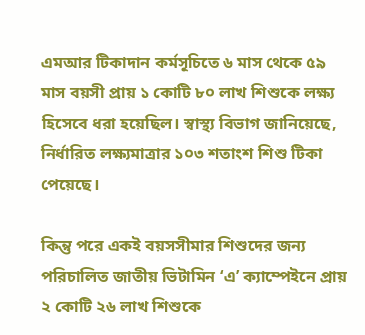এমআর টিকাদান কর্মসূচিতে ৬ মাস থেকে ৫৯ মাস বয়সী প্রায় ১ কোটি ৮০ লাখ শিশুকে লক্ষ্য হিসেবে ধরা হয়েছিল। স্বাস্থ্য বিভাগ জানিয়েছে, নির্ধারিত লক্ষ্যমাত্রার ১০৩ শতাংশ শিশু টিকা পেয়েছে।

কিন্তু পরে একই বয়সসীমার শিশুদের জন্য পরিচালিত জাতীয় ভিটামিন ‘এ’ ক্যাম্পেইনে প্রায় ২ কোটি ২৬ লাখ শিশুকে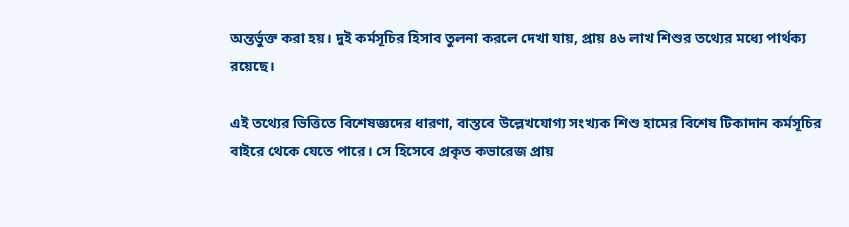অন্তর্ভুক্ত করা হয়। দুই কর্মসূচির হিসাব তুলনা করলে দেখা যায়, প্রায় ৪৬ লাখ শিশুর তথ্যের মধ্যে পার্থক্য রয়েছে।

এই তথ্যের ভিত্তিতে বিশেষজ্ঞদের ধারণা, বাস্তবে উল্লেখযোগ্য সংখ্যক শিশু হামের বিশেষ টিকাদান কর্মসূচির বাইরে থেকে যেতে পারে। সে হিসেবে প্রকৃত কভারেজ প্রায়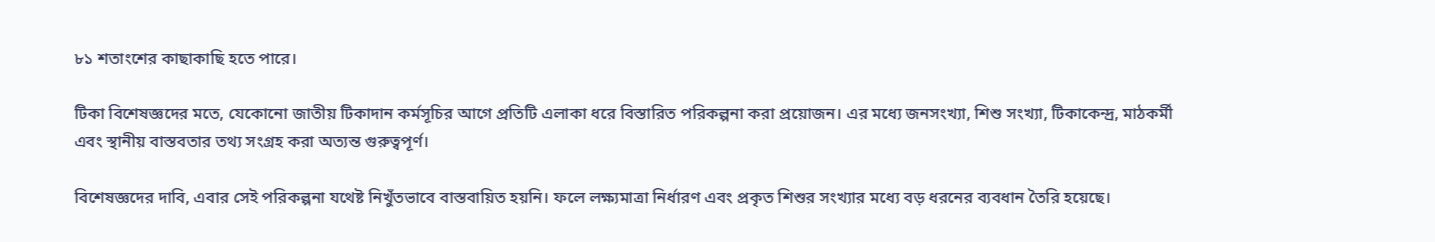৮১ শতাংশের কাছাকাছি হতে পারে।

টিকা বিশেষজ্ঞদের মতে, যেকোনো জাতীয় টিকাদান কর্মসূচির আগে প্রতিটি এলাকা ধরে বিস্তারিত পরিকল্পনা করা প্রয়োজন। এর মধ্যে জনসংখ্যা, শিশু সংখ্যা, টিকাকেন্দ্র, মাঠকর্মী এবং স্থানীয় বাস্তবতার তথ্য সংগ্রহ করা অত্যন্ত গুরুত্বপূর্ণ।

বিশেষজ্ঞদের দাবি, এবার সেই পরিকল্পনা যথেষ্ট নিখুঁতভাবে বাস্তবায়িত হয়নি। ফলে লক্ষ্যমাত্রা নির্ধারণ এবং প্রকৃত শিশুর সংখ্যার মধ্যে বড় ধরনের ব্যবধান তৈরি হয়েছে।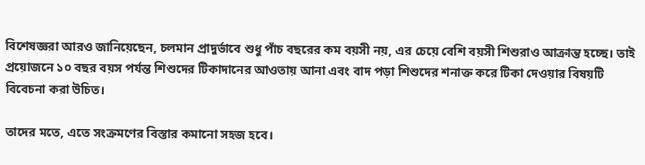বিশেষজ্ঞরা আরও জানিয়েছেন, চলমান প্রাদুর্ভাবে শুধু পাঁচ বছরের কম বয়সী নয়, এর চেয়ে বেশি বয়সী শিশুরাও আক্রান্ত হচ্ছে। তাই প্রয়োজনে ১০ বছর বয়স পর্যন্ত শিশুদের টিকাদানের আওতায় আনা এবং বাদ পড়া শিশুদের শনাক্ত করে টিকা দেওয়ার বিষয়টি বিবেচনা করা উচিত।

তাদের মতে, এতে সংক্রমণের বিস্তার কমানো সহজ হবে।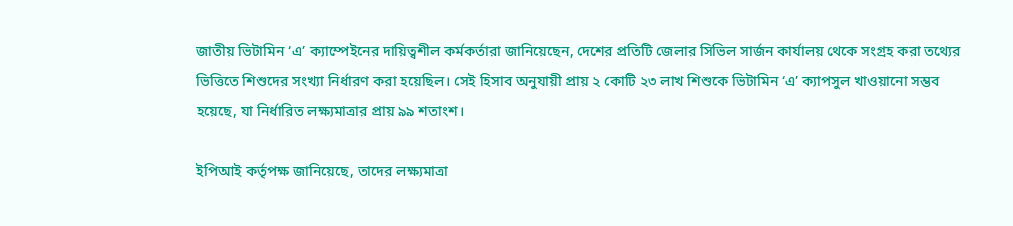জাতীয় ভিটামিন ‘এ’ ক্যাম্পেইনের দায়িত্বশীল কর্মকর্তারা জানিয়েছেন, দেশের প্রতিটি জেলার সিভিল সার্জন কার্যালয় থেকে সংগ্রহ করা তথ্যের ভিত্তিতে শিশুদের সংখ্যা নির্ধারণ করা হয়েছিল। সেই হিসাব অনুযায়ী প্রায় ২ কোটি ২৩ লাখ শিশুকে ভিটামিন ‘এ’ ক্যাপসুল খাওয়ানো সম্ভব হয়েছে, যা নির্ধারিত লক্ষ্যমাত্রার প্রায় ৯৯ শতাংশ।

ইপিআই কর্তৃপক্ষ জানিয়েছে, তাদের লক্ষ্যমাত্রা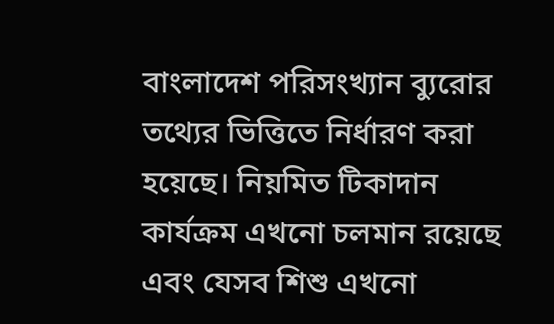বাংলাদেশ পরিসংখ্যান ব্যুরোর তথ্যের ভিত্তিতে নির্ধারণ করা হয়েছে। নিয়মিত টিকাদান কার্যক্রম এখনো চলমান রয়েছে এবং যেসব শিশু এখনো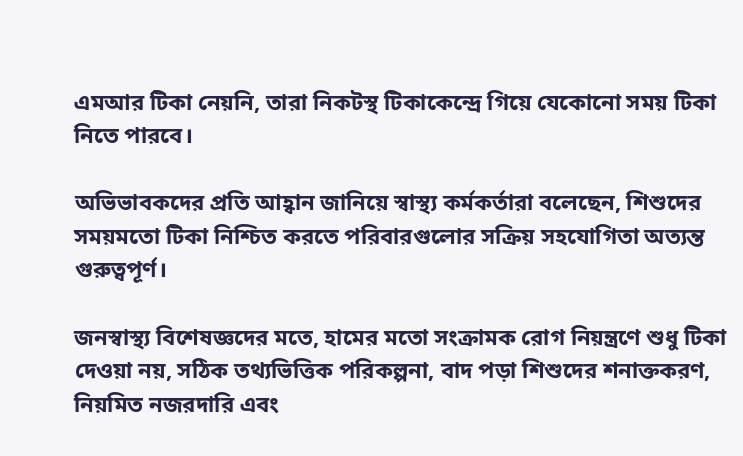এমআর টিকা নেয়নি, তারা নিকটস্থ টিকাকেন্দ্রে গিয়ে যেকোনো সময় টিকা নিতে পারবে।

অভিভাবকদের প্রতি আহ্বান জানিয়ে স্বাস্থ্য কর্মকর্তারা বলেছেন, শিশুদের সময়মতো টিকা নিশ্চিত করতে পরিবারগুলোর সক্রিয় সহযোগিতা অত্যন্ত গুরুত্বপূর্ণ।

জনস্বাস্থ্য বিশেষজ্ঞদের মতে, হামের মতো সংক্রামক রোগ নিয়ন্ত্রণে শুধু টিকা দেওয়া নয়, সঠিক তথ্যভিত্তিক পরিকল্পনা, বাদ পড়া শিশুদের শনাক্তকরণ, নিয়মিত নজরদারি এবং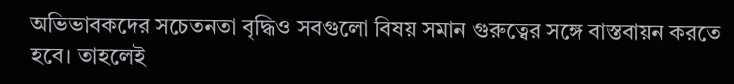অভিভাবকদের সচেতনতা বৃদ্ধিও সবগুলো বিষয় সমান গুরুত্বের সঙ্গে বাস্তবায়ন করতে হবে। তাহলেই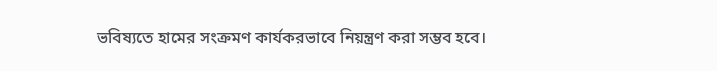ভবিষ্যতে হামের সংক্রমণ কার্যকরভাবে নিয়ন্ত্রণ করা সম্ভব হবে।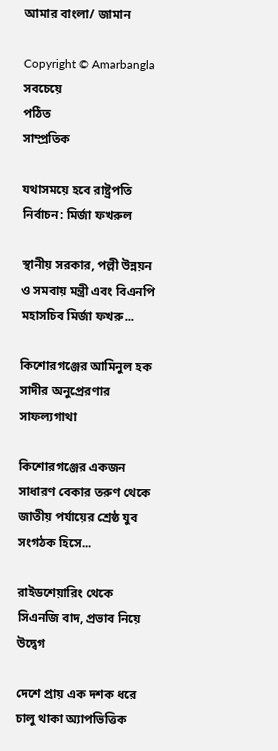আমার বাংলা/ জামান

Copyright © Amarbangla
সবচেয়ে
পঠিত
সাম্প্রতিক

যথাসময়ে হবে রাষ্ট্রপতি নির্বাচন: মির্জা ফখরুল

স্থানীয় সরকার, পল্লী উন্নয়ন ও সমবায় মন্ত্রী এবং বিএনপি মহাসচিব মির্জা ফখরু...

কিশোরগঞ্জের আমিনুল হক সাদীর অনুপ্রেরণার সাফল্যগাথা

কিশোরগঞ্জের একজন সাধারণ বেকার তরুণ থেকে জাতীয় পর্যায়ের শ্রেষ্ঠ যুব সংগঠক হিসে...

রাইডশেয়ারিং থেকে সিএনজি বাদ, প্রভাব নিয়ে উদ্বেগ

দেশে প্রায় এক দশক ধরে চালু থাকা অ্যাপভিত্তিক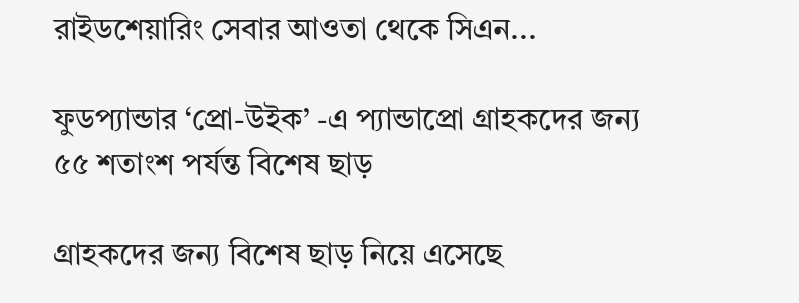রাইডশেয়ারিং সেবার আওতা থেকে সিএন...

ফুডপ্যান্ডার ‘প্রো-উইক’ -এ প্যান্ডাপ্রো গ্রাহকদের জন্য ৫৫ শতাংশ পর্যন্ত বিশেষ ছাড়

গ্রাহকদের জন্য বিশেষ ছাড় নিয়ে এসেছে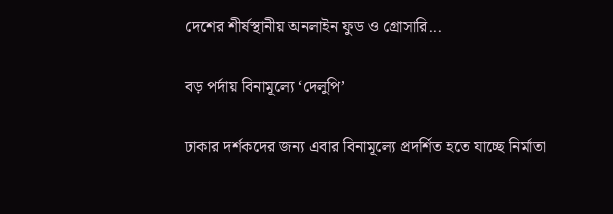দেশের শীর্ষস্থানীয় অনলাইন ফুড ও গ্রোসারি...

বড় পর্দায় বিনামূল্যে ‘দেলুপি’

ঢাকার দর্শকদের জন্য এবার বিনামূল্যে প্রদর্শিত হতে যাচ্ছে নির্মাতা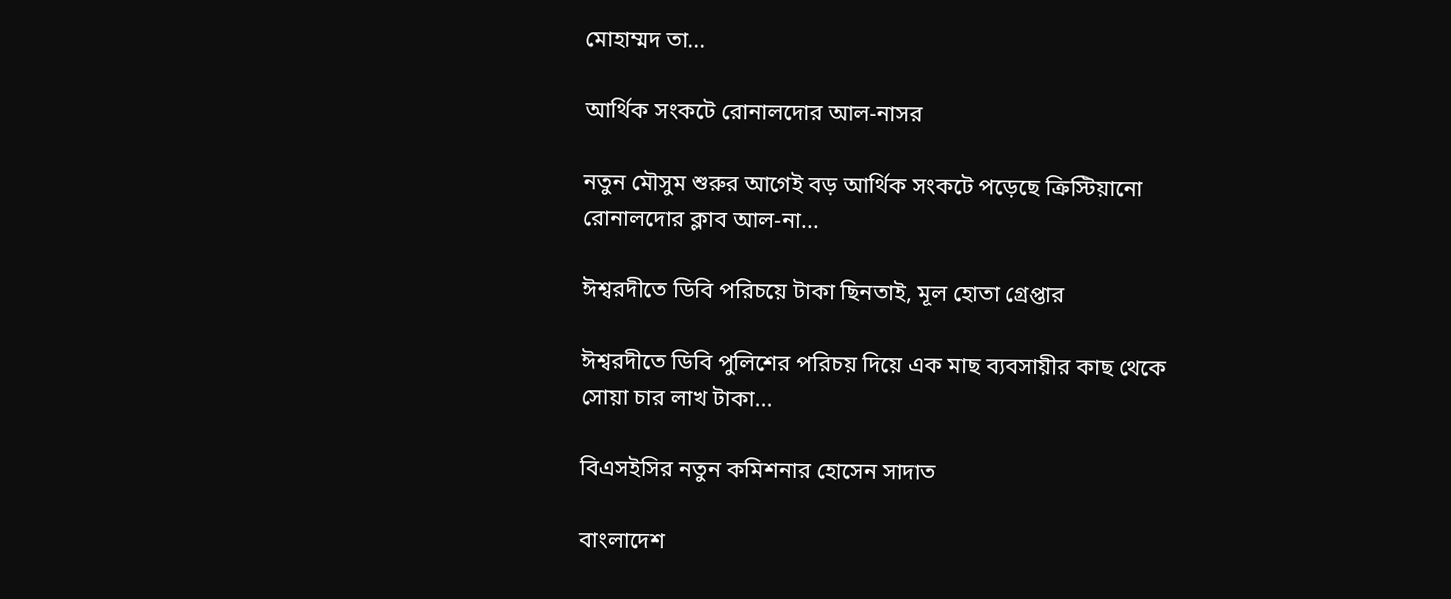মোহাম্মদ তা...

আর্থিক সংকটে রোনালদোর আল-নাসর

নতুন মৌসুম শুরুর আগেই বড় আর্থিক সংকটে পড়েছে ক্রিস্টিয়ানো রোনালদোর ক্লাব আল-না...

ঈশ্বরদীতে ডিবি পরিচয়ে টাকা ছিনতাই, মূল হোতা গ্রেপ্তার

ঈশ্বরদীতে ডিবি পুলিশের পরিচয় দিয়ে এক মাছ ব্যবসায়ীর কাছ থেকে সোয়া চার লাখ টাকা...

বিএসইসির নতুন কমিশনার হোসেন সাদাত

বাংলাদেশ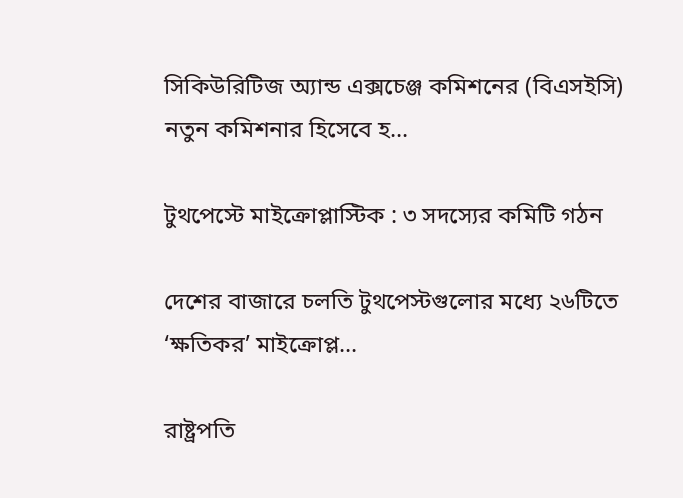সিকিউরিটিজ অ্যান্ড এক্সচেঞ্জ কমিশনের (বিএসইসি) নতুন কমিশনার হিসেবে হ...

টুথপেস্টে মাইক্রোপ্লাস্টিক : ৩ সদস্যের কমিটি গঠন

দেশের বাজারে চলতি টুথপেস্টগুলোর মধ্যে ২৬টিতে ‘ক্ষতিকর’ মাইক্রোপ্ল...

রাষ্ট্রপতি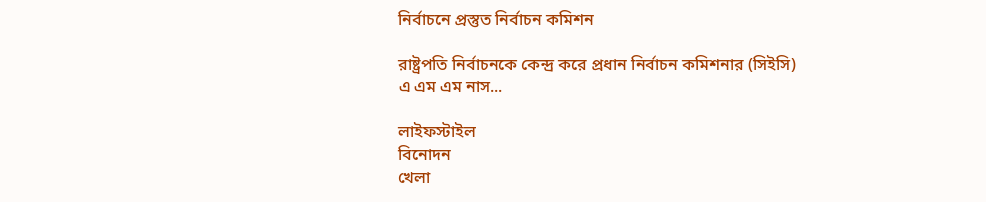নির্বাচনে প্রস্তুত নির্বাচন কমিশন

রাষ্ট্রপতি নির্বাচনকে কেন্দ্র করে প্রধান নির্বাচন কমিশনার (সিইসি) এ এম এম নাস...

লাইফস্টাইল
বিনোদন
খেলা